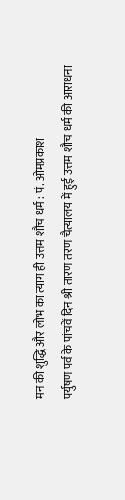मन की शुद्धि और लोभ का त्याग ही उत्तम शौच धर्म : पं. ओमप्रकाश
पर्युषण पर्व के पांचवें दिन श्री तारण तरण चैत्यालय में हुई उत्तम शौच धर्म की आराधना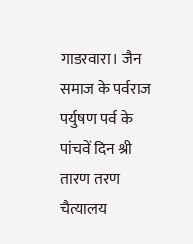गाडरवारा। जैन समाज के पर्वराज पर्युषण पर्व के पांचवें दिन श्री तारण तरण चैत्यालय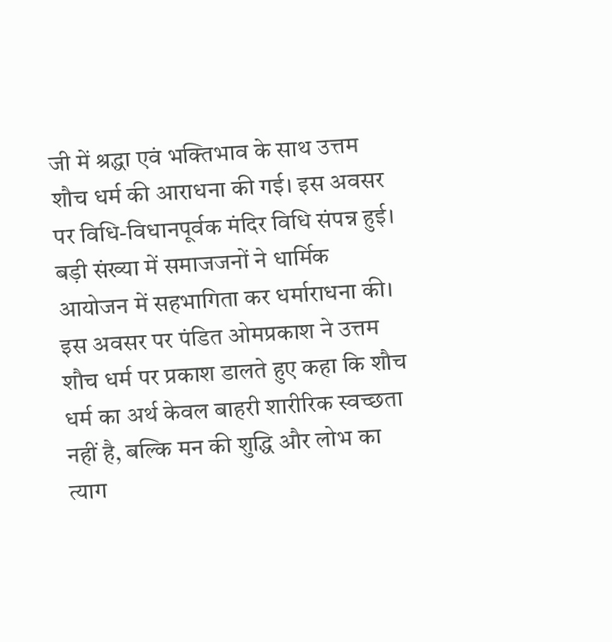जी में श्रद्धा एवं भक्तिभाव के साथ उत्तम शौच धर्म की आराधना की गई। इस अवसर पर विधि-विधानपूर्वक मंदिर विधि संपन्न हुई। बड़ी संख्या में समाजजनों ने धार्मिक आयोजन में सहभागिता कर धर्माराधना की।
इस अवसर पर पंडित ओमप्रकाश ने उत्तम शौच धर्म पर प्रकाश डालते हुए कहा कि शौच धर्म का अर्थ केवल बाहरी शारीरिक स्वच्छता नहीं है, बल्कि मन की शुद्धि और लोभ का त्याग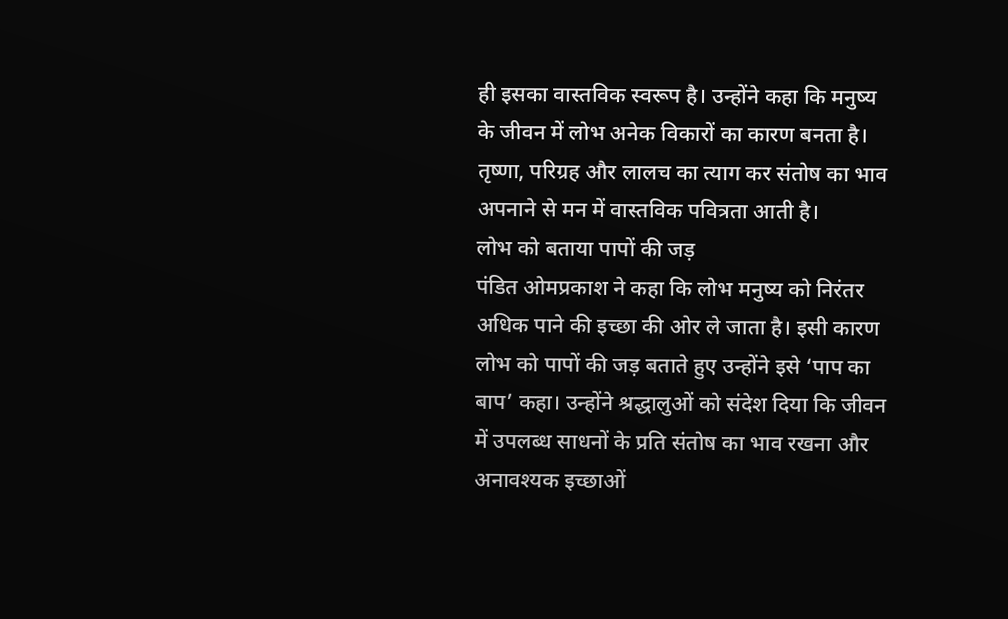ही इसका वास्तविक स्वरूप है। उन्होंने कहा कि मनुष्य के जीवन में लोभ अनेक विकारों का कारण बनता है। तृष्णा, परिग्रह और लालच का त्याग कर संतोष का भाव अपनाने से मन में वास्तविक पवित्रता आती है।
लोभ को बताया पापों की जड़
पंडित ओमप्रकाश ने कहा कि लोभ मनुष्य को निरंतर अधिक पाने की इच्छा की ओर ले जाता है। इसी कारण लोभ को पापों की जड़ बताते हुए उन्होंने इसे ‘पाप का बाप’ कहा। उन्होंने श्रद्धालुओं को संदेश दिया कि जीवन में उपलब्ध साधनों के प्रति संतोष का भाव रखना और अनावश्यक इच्छाओं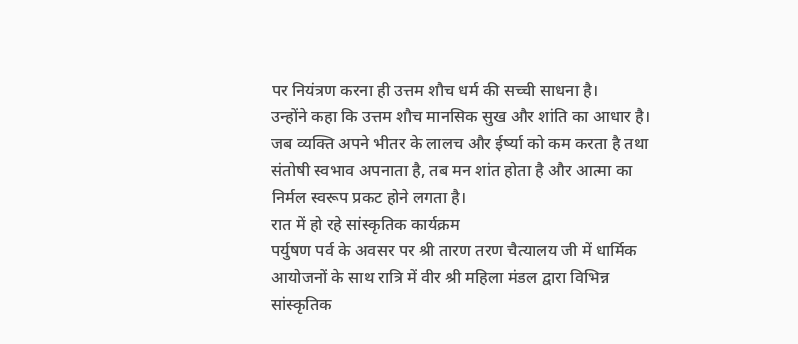पर नियंत्रण करना ही उत्तम शौच धर्म की सच्ची साधना है।
उन्होंने कहा कि उत्तम शौच मानसिक सुख और शांति का आधार है। जब व्यक्ति अपने भीतर के लालच और ईर्ष्या को कम करता है तथा संतोषी स्वभाव अपनाता है, तब मन शांत होता है और आत्मा का निर्मल स्वरूप प्रकट होने लगता है।
रात में हो रहे सांस्कृतिक कार्यक्रम
पर्युषण पर्व के अवसर पर श्री तारण तरण चैत्यालय जी में धार्मिक आयोजनों के साथ रात्रि में वीर श्री महिला मंडल द्वारा विभिन्न सांस्कृतिक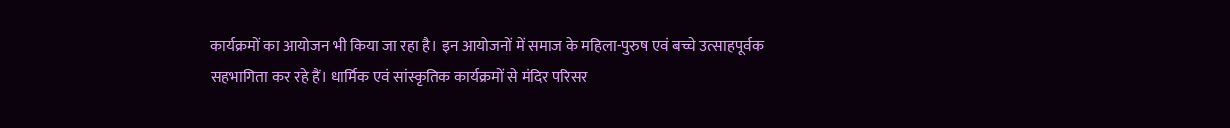कार्यक्रमों का आयोजन भी किया जा रहा है। इन आयोजनों में समाज के महिला-पुरुष एवं बच्चे उत्साहपूर्वक सहभागिता कर रहे हैं। धार्मिक एवं सांस्कृतिक कार्यक्रमों से मंदिर परिसर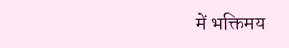में भक्तिमय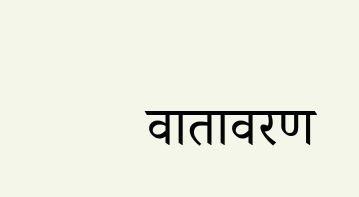वातावरण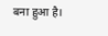बना हुआ है।